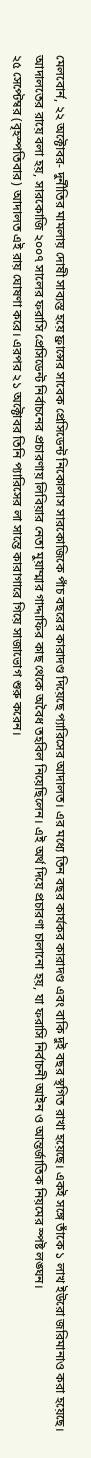মেলবোর্ন, ২২ অক্টোবর- দুর্নীতির মামলায় দোষী সাব্যস্ত হয়ে ফ্রান্সের সাবেক প্রেসিডেন্ট নিকোলাস সারকোজিকে পাঁচ বছরের কারাদণ্ড দিয়েছে প্যারিসের আদালত। এর মধ্যে তিন বছর কার্যকর কারাদণ্ড এবং বাকি দুই বছর স্থগিত রাখা হয়েছে। একই সঙ্গে তাঁকে ১ লাখ ইউরো জরিমানাও করা হয়েছে।
আদালতের রায়ে বলা হয়, সারকোজি ২০০৭ সালের ফরাসি প্রেসিডেন্ট নির্বাচনের প্রচারণায় লিবিয়ার নেতা মুয়াম্মার গাদ্দাফির কাছ থেকে অবৈধ তহবিল নিয়েছিলেন। এই অর্থ দিয়ে প্রচারণা চালানো হয়, যা ফরাসি নির্বাচনী আইন ও আন্তর্জাতিক নিয়মের স্পষ্ট লঙ্ঘন।
২৫ সেপ্টেম্বর (বৃহস্পতিবার) আদালত এই রায় ঘোষণা করে। এরপর ২১ অক্টোবর তিনি প্যারিসের লা সান্তে কারাগারে গিয়ে সাজাভোগ শুরু করেন।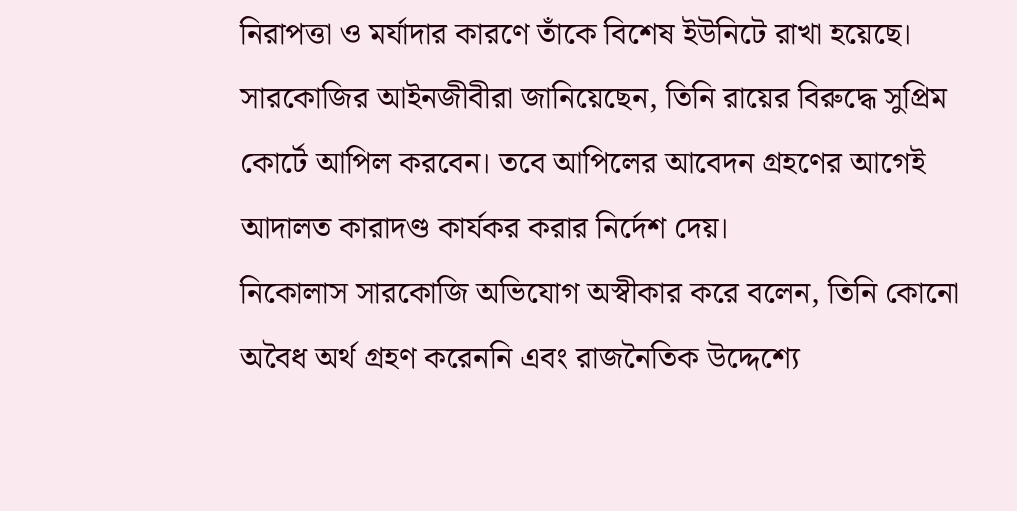নিরাপত্তা ও মর্যাদার কারণে তাঁকে বিশেষ ইউনিটে রাখা হয়েছে।
সারকোজির আইনজীবীরা জানিয়েছেন, তিনি রায়ের বিরুদ্ধে সুপ্রিম কোর্টে আপিল করবেন। তবে আপিলের আবেদন গ্রহণের আগেই আদালত কারাদণ্ড কার্যকর করার নির্দেশ দেয়।
নিকোলাস সারকোজি অভিযোগ অস্বীকার করে বলেন, তিনি কোনো অবৈধ অর্থ গ্রহণ করেননি এবং রাজনৈতিক উদ্দেশ্যে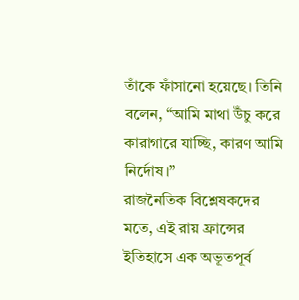তাঁকে ফাঁসানো হয়েছে। তিনি বলেন, “আমি মাথা উঁচু করে কারাগারে যাচ্ছি, কারণ আমি নির্দোষ।”
রাজনৈতিক বিশ্লেষকদের মতে, এই রায় ফ্রান্সের ইতিহাসে এক অভূতপূর্ব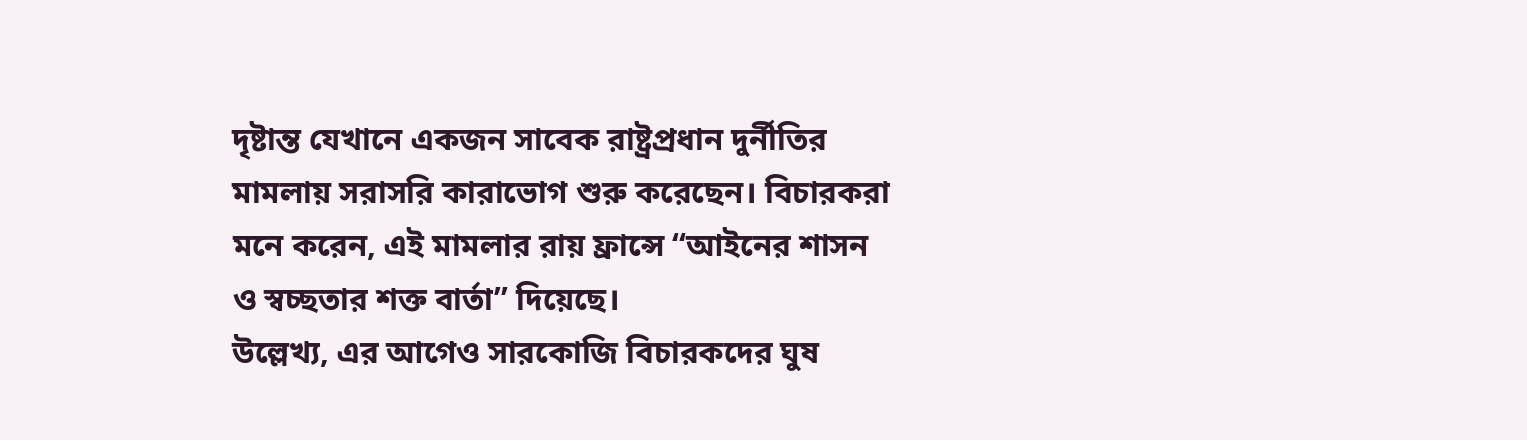দৃষ্টান্ত যেখানে একজন সাবেক রাষ্ট্রপ্রধান দুর্নীতির মামলায় সরাসরি কারাভোগ শুরু করেছেন। বিচারকরা মনে করেন, এই মামলার রায় ফ্রান্সে “আইনের শাসন ও স্বচ্ছতার শক্ত বার্তা” দিয়েছে।
উল্লেখ্য, এর আগেও সারকোজি বিচারকদের ঘুষ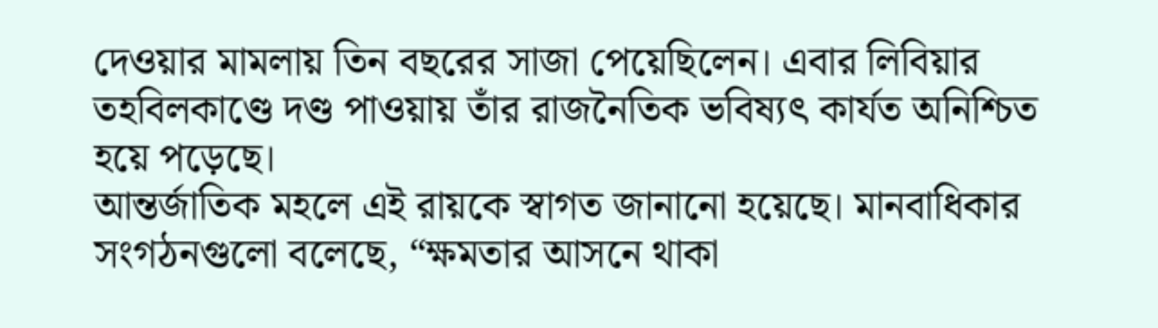দেওয়ার মামলায় তিন বছরের সাজা পেয়েছিলেন। এবার লিবিয়ার তহবিলকাণ্ডে দণ্ড পাওয়ায় তাঁর রাজনৈতিক ভবিষ্যৎ কার্যত অনিশ্চিত হয়ে পড়েছে।
আন্তর্জাতিক মহলে এই রায়কে স্বাগত জানানো হয়েছে। মানবাধিকার সংগঠনগুলো বলেছে, “ক্ষমতার আসনে থাকা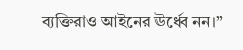ব্যক্তিরাও আইনের ঊর্ধ্বে নন।”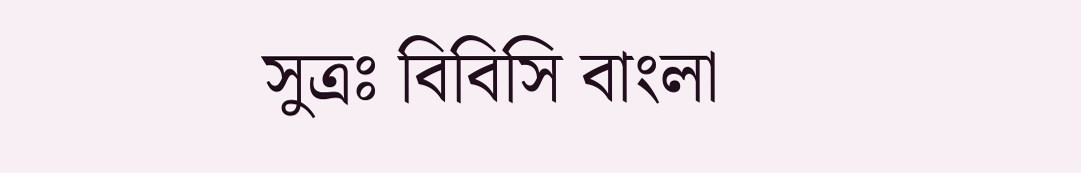সুত্রঃ বিবিসি বাংলা